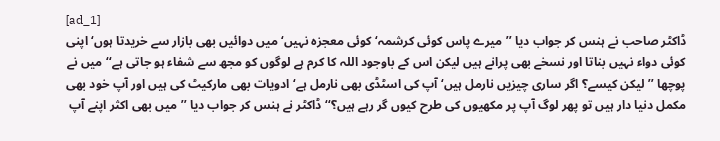[ad_1]
ڈاکٹر صاحب نے ہنس کر جواب دیا ’’میرے پاس کوئی کرشمہ‘ کوئی معجزہ نہیں‘ میں دوائیں بھی بازار سے خریدتا ہوں‘ اپنی کوئی دواء نہیں بناتا اور نسخے بھی پرانے ہیں لیکن اس کے باوجود اللہ کا کرم ہے لوگوں کو مجھ سے شفاء ہو جاتی ہے‘‘میں نے پوچھا ’’لیکن کیسے؟ اگر ساری چیزیں نارمل ہیں‘ آپ کی اسٹڈی بھی نارمل ہے‘ ادویات بھی مارکیٹ کی ہیں اور آپ خود بھی مکمل دنیا دار ہیں تو پھر لوگ آپ پر مکھیوں کی طرح کیوں گر رہے ہیں؟‘‘ ڈاکٹر نے ہنس کر جواب دیا ’’میں بھی اکثر اپنے آپ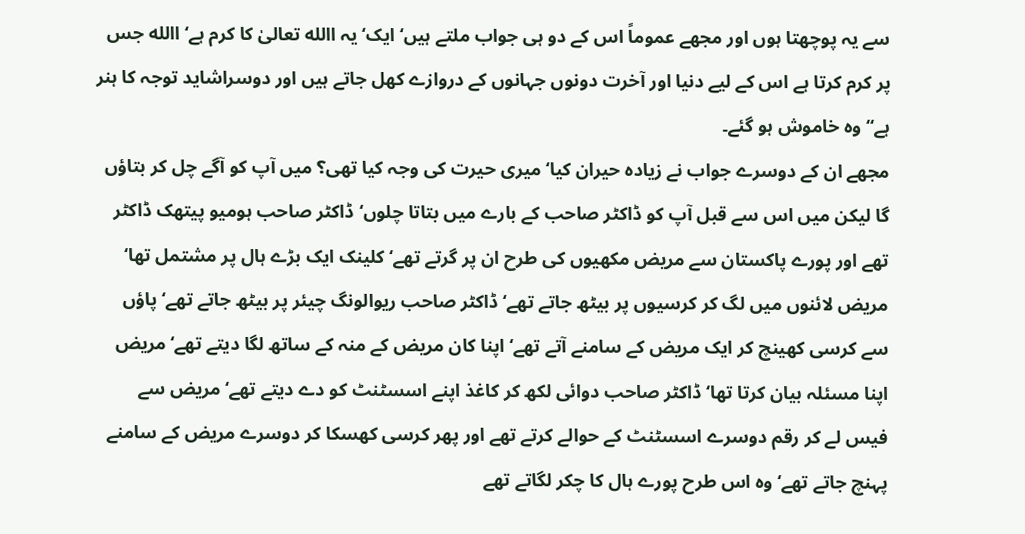سے یہ پوچھتا ہوں اور مجھے عموماً اس کے دو ہی جواب ملتے ہیں‘ ایک‘ یہ االله تعالیٰ کا کرم ہے‘ االله جس پر کرم کرتا ہے اس کے لیے دنیا اور آخرت دونوں جہانوں کے دروازے کھل جاتے ہیں اور دوسراشاید توجہ کا ہنر ہے‘‘ وہ خاموش ہو گئے۔
مجھے ان کے دوسرے جواب نے زیادہ حیران کیا‘ میری حیرت کی وجہ کیا تھی؟ میں آپ کو آگے چل کر بتاؤں گا لیکن میں اس سے قبل آپ کو ڈاکٹر صاحب کے بارے میں بتاتا چلوں‘ڈاکٹر صاحب ہومیو پیتھک ڈاکٹر تھے اور پورے پاکستان سے مریض مکھیوں کی طرح ان پر گرتے تھے‘ کلینک ایک بڑے ہال پر مشتمل تھا‘ مریض لائنوں میں لگ کر کرسیوں پر بیٹھ جاتے تھے‘ ڈاکٹر صاحب ریوالونگ چیئر پر بیٹھ جاتے تھے‘ پاؤں سے کرسی کھینچ کر ایک مریض کے سامنے آتے تھے‘ اپنا کان مریض کے منہ کے ساتھ لگا دیتے تھے‘ مریض اپنا مسئلہ بیان کرتا تھا‘ ڈاکٹر صاحب دوائی لکھ کر کاغذ اپنے اسسٹنٹ کو دے دیتے تھے‘ مریض سے فیس لے کر رقم دوسرے اسسٹنٹ کے حوالے کرتے تھے اور پھر کرسی کھسکا کر دوسرے مریض کے سامنے پہنچ جاتے تھے‘ وہ اس طرح پورے ہال کا چکر لگاتے تھے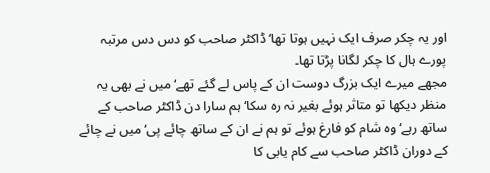اور یہ چکر صرف ایک نہیں ہوتا تھا‘ ڈاکٹر صاحب کو دس دس مرتبہ پورے ہال کا چکر لگانا پڑتا تھا۔
مجھے میرے ایک بزرگ دوست ان کے پاس لے گئے تھے‘ میں نے بھی یہ منظر دیکھا تو متاثر ہوئے بغیر نہ رہ سکا‘ ہم سارا دن ڈاکٹر صاحب کے ساتھ رہے‘ وہ شام کو فارغ ہوئے تو ہم نے ان کے ساتھ چائے پی‘ میں نے چائے کے دوران ڈاکٹر صاحب سے کام یابی کا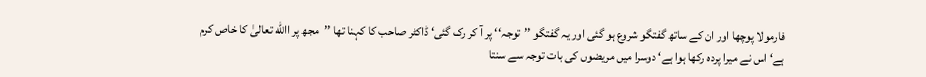فارمولا پوچھا اور ان کے ساتھ گفتگو شروع ہو گئی اور یہ گفتگو ’’توجہ‘‘ پر آ کر رک گئی‘ ڈاکٹر صاحب کا کہنا تھا ’’مجھ پر االله تعالیٰ کا خاص کرم ہے‘ اس نے میرا پردہ رکھا ہوا ہے‘ دوسرا میں مریضوں کی بات توجہ سے سنتا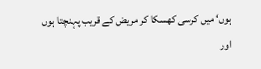ہوں‘ میں کرسی کھسکا کر مریض کے قریب پہنچتا ہوں اور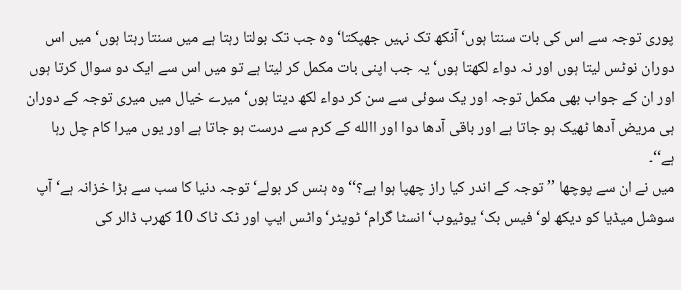پوری توجہ سے اس کی بات سنتا ہوں‘ آنکھ تک نہیں جھپکتا‘ وہ جب تک بولتا رہتا ہے میں سنتا رہتا ہوں‘ میں اس دوران نوٹس لیتا ہوں اور نہ دواء لکھتا ہوں‘ یہ جب اپنی بات مکمل کر لیتا ہے تو میں اس سے ایک دو سوال کرتا ہوں اور ان کے جواب بھی مکمل توجہ اور یک سوئی سے سن کر دواء لکھ دیتا ہوں‘ میرے خیال میں میری توجہ کے دوران ہی مریض آدھا ٹھیک ہو جاتا ہے اور باقی آدھا دوا اور االله کے کرم سے درست ہو جاتا ہے اور یوں میرا کام چل رہا ہے‘‘۔
میں نے ان سے پوچھا ’’ توجہ کے اندر کیا راز چھپا ہوا ہے؟‘‘ وہ ہنس کر بولے‘ توجہ دنیا کا سب سے بڑا خزانہ ہے‘ آپ سوشل میڈیا کو دیکھ لو‘فیس بک‘ یوٹیوب‘ انسٹا گرام‘ ٹویٹر‘واٹس ایپ اور ٹک ٹاک 10 کھرب ڈالر کی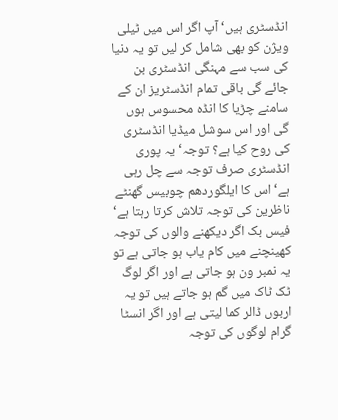انڈسٹری ہیں‘ آپ اگر اس میں ٹیلی ویژن کو بھی شامل کر لیں تو یہ دنیا کی سب سے مہنگی انڈسٹری بن جائے گی باقی تمام انڈسٹریز ان کے سامنے چڑیا کا انڈہ محسوس ہوں گی اور اس سوشل میڈیا انڈسٹری کی روح کیا ہے؟ توجہ‘ یہ پوری انڈسٹری صرف توجہ سے چل رہی ہے‘ اس کا ایلگوردھم چوبیس گھنٹے ناظرین کی توجہ تلاش کرتا رہتا ہے‘ فیس بک اگر دیکھنے والوں کی توجہ کھینچنے میں کام یاب ہو جاتی ہے تو یہ نمبر ون ہو جاتی ہے اور اگر لوگ ٹک ٹاک میں گم ہو جاتے ہیں تو یہ اربوں ڈالر کما لیتی ہے اور اگر انسٹا گرام لوگوں کی توجہ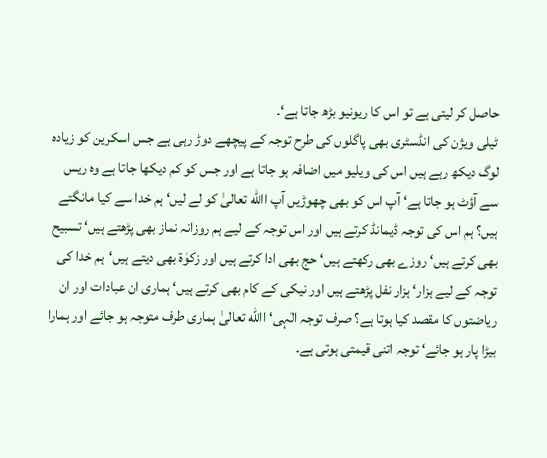حاصل کر لیتی ہے تو اس کا ریونیو بڑھ جاتا ہے‘۔
ٹیلی ویژن کی انڈسٹری بھی پاگلوں کی طرح توجہ کے پیچھے دوڑ رہی ہے جس اسکرین کو زیادہ لوگ دیکھ رہے ہیں اس کی ویلیو میں اضافہ ہو جاتا ہے اور جس کو کم دیکھا جاتا ہے وہ ریس سے آؤٹ ہو جاتا ہے‘ آپ اس کو بھی چھوڑیں آپ االله تعالیٰ کو لے لیں‘ ہم خدا سے کیا مانگتے ہیں؟ ہم اس کی توجہ ڈیمانڈ کرتے ہیں اور اس توجہ کے لیے ہم روزانہ نماز بھی پڑھتے ہیں‘ تسبیح بھی کرتے ہیں‘ روزے بھی رکھتے ہیں‘ حج بھی ادا کرتے ہیں اور زکوٰۃ بھی دیتے ہیں‘ہم خدا کی توجہ کے لیے ہزار‘ ہزار نفل پڑھتے ہیں اور نیکی کے کام بھی کرتے ہیں‘ ہماری ان عبادات اور ان ریاضتوں کا مقصد کیا ہوتا ہے؟ صرف توجہ الٰہی‘ االله تعالیٰ ہماری طرف متوجہ ہو جائے اور ہمارا بیڑا پار ہو جائے‘ توجہ اتنی قیمتی ہوتی ہے۔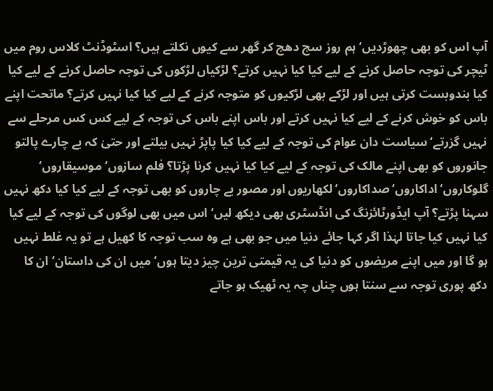آپ اس کو بھی چھوڑدیں‘ ہم روز سج دھج کر گھر سے کیوں نکلتے ہیں؟ اسٹوڈنٹ کلاس روم میں ٹیچر کی توجہ حاصل کرنے کے لیے کیا کیا نہیں کرتے؟ لڑکیاں لڑکوں کی توجہ حاصل کرنے کے لیے کیا کیا بندوبست کرتی ہیں اور لڑکے بھی لڑکیوں کو متوجہ کرنے کے لیے کیا کیا نہیں کرتے؟ ماتحت اپنے باس کو خوش کرنے کے لیے کیا نہیں کرتے اور باس اپنے باس کی توجہ کے لیے کس کس مرحلے سے نہیں گزرتے‘ سیاست دان عوام کی توجہ کے لیے کیا کیا پاپڑ نہیں بیلتے اور حتیٰ کہ بے چارے پالتو جانوروں کو بھی اپنے مالک کی توجہ کے لیے کیا کیا نہیں کرنا پڑتا؟ فلم سازوں‘ موسیقاروں‘ گلوکاروں‘ اداکاروں‘ صداکاروں‘ لکھاریوں اور مصور بے چاروں کو بھی توجہ کے لیے کیا کیا دکھ نہیں سہنا پڑتے؟ آپ ایڈورٹائزنگ کی انڈسٹری بھی دیکھ لیں‘ اس میں بھی لوگوں کی توجہ کے لیے کیا کیا نہیں کیا جاتا لہٰذا اگر کہا جائے دنیا میں جو بھی ہے وہ سب توجہ کا کھیل ہے تو یہ غلط نہیں ہو گا اور میں اپنے مریضوں کو دنیا کی یہ قیمتی ترین چیز دیتا ہوں‘ میں ان کی داستان‘ ان کا دکھ پوری توجہ سے سنتا ہوں چناں چہ یہ ٹھیک ہو جاتے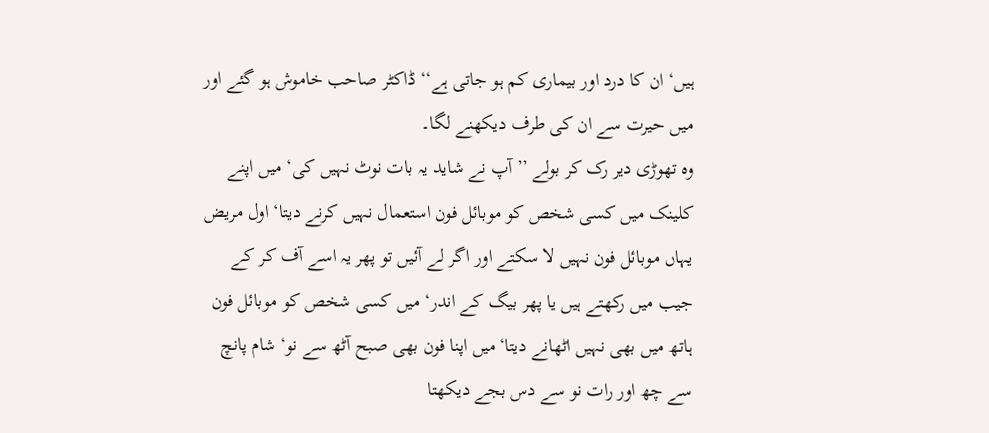ہیں‘ ان کا درد اور بیماری کم ہو جاتی ہے‘‘ ڈاکٹر صاحب خاموش ہو گئے اور میں حیرت سے ان کی طرف دیکھنے لگا۔
وہ تھوڑی دیر رک کر بولے ’’آپ نے شاید یہ بات نوٹ نہیں کی‘ میں اپنے کلینک میں کسی شخص کو موبائل فون استعمال نہیں کرنے دیتا‘ اول مریض یہاں موبائل فون نہیں لا سکتے اور اگر لے آئیں تو پھر یہ اسے آف کر کے جیب میں رکھتے ہیں یا پھر بیگ کے اندر‘ میں کسی شخص کو موبائل فون ہاتھ میں بھی نہیں اٹھانے دیتا‘میں اپنا فون بھی صبح آٹھ سے نو‘ شام پانچ سے چھ اور رات نو سے دس بجے دیکھتا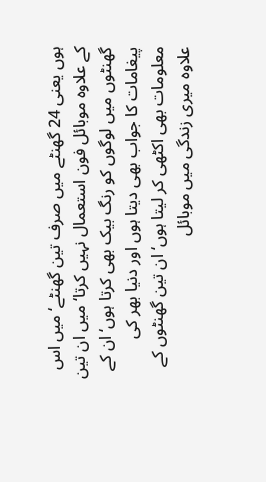ہوں یعنی 24 گھنٹے میں صرف تین گھنٹے‘ میں اس کے علاوہ موبائل فون استعمال نہیں کرتا‘ میں ان تین گھنٹوں میں لوگوں کو رنگ بیک بھی کرتا ہوں‘ ان کے پیغامات کا جواب بھی دیتا ہوں اور دنیا بھر کی معلومات بھی اکٹھی کر لیتا ہوں‘ ان تین گھنٹوں کے علاوہ میری زندگی میں موبائل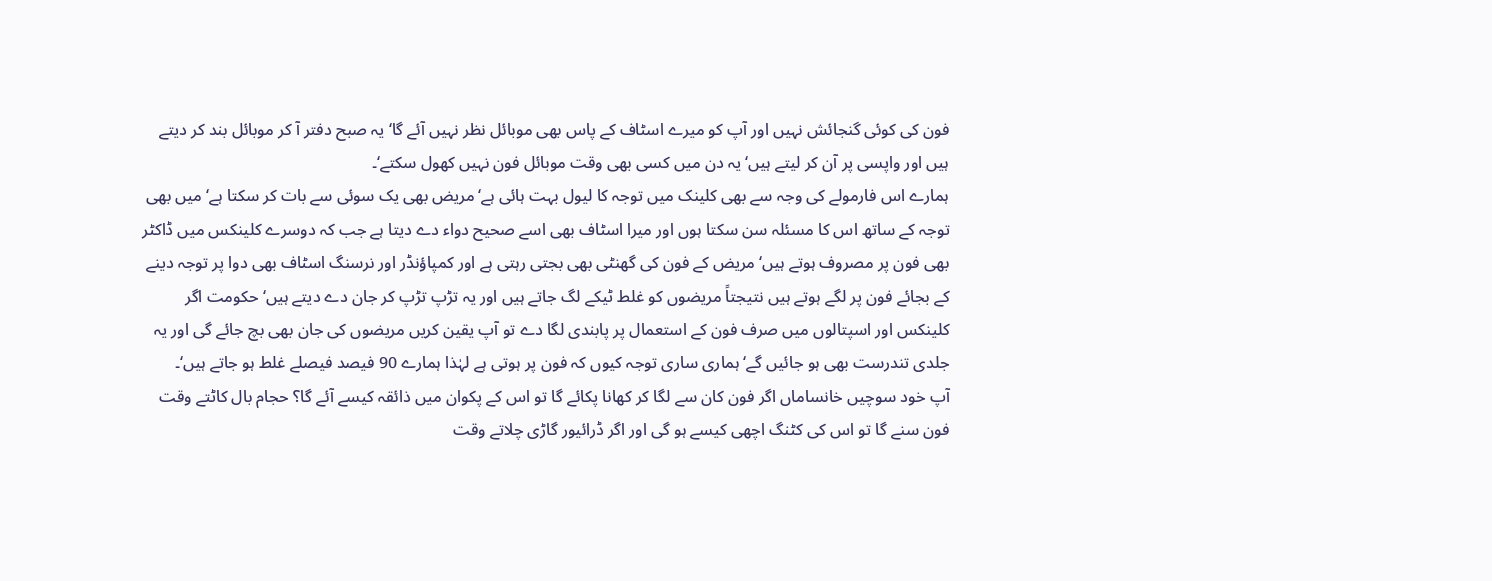فون کی کوئی گنجائش نہیں اور آپ کو میرے اسٹاف کے پاس بھی موبائل نظر نہیں آئے گا‘ یہ صبح دفتر آ کر موبائل بند کر دیتے ہیں اور واپسی پر آن کر لیتے ہیں‘ یہ دن میں کسی بھی وقت موبائل فون نہیں کھول سکتے‘۔
ہمارے اس فارمولے کی وجہ سے بھی کلینک میں توجہ کا لیول بہت ہائی ہے‘مریض بھی یک سوئی سے بات کر سکتا ہے‘ میں بھی توجہ کے ساتھ اس کا مسئلہ سن سکتا ہوں اور میرا اسٹاف بھی اسے صحیح دواء دے دیتا ہے جب کہ دوسرے کلینکس میں ڈاکٹر بھی فون پر مصروف ہوتے ہیں‘ مریض کے فون کی گھنٹی بھی بجتی رہتی ہے اور کمپاؤنڈر اور نرسنگ اسٹاف بھی دوا پر توجہ دینے کے بجائے فون پر لگے ہوتے ہیں نتیجتاً مریضوں کو غلط ٹیکے لگ جاتے ہیں اور یہ تڑپ تڑپ کر جان دے دیتے ہیں‘ حکومت اگر کلینکس اور اسپتالوں میں صرف فون کے استعمال پر پابندی لگا دے تو آپ یقین کریں مریضوں کی جان بھی بچ جائے گی اور یہ جلدی تندرست بھی ہو جائیں گے‘ ہماری ساری توجہ کیوں کہ فون پر ہوتی ہے لہٰذا ہمارے 90 فیصد فیصلے غلط ہو جاتے ہیں‘۔
آپ خود سوچیں خانساماں اگر فون کان سے لگا کر کھانا پکائے گا تو اس کے پکوان میں ذائقہ کیسے آئے گا؟ حجام بال کاٹتے وقت فون سنے گا تو اس کی کٹنگ اچھی کیسے ہو گی اور اگر ڈرائیور گاڑی چلاتے وقت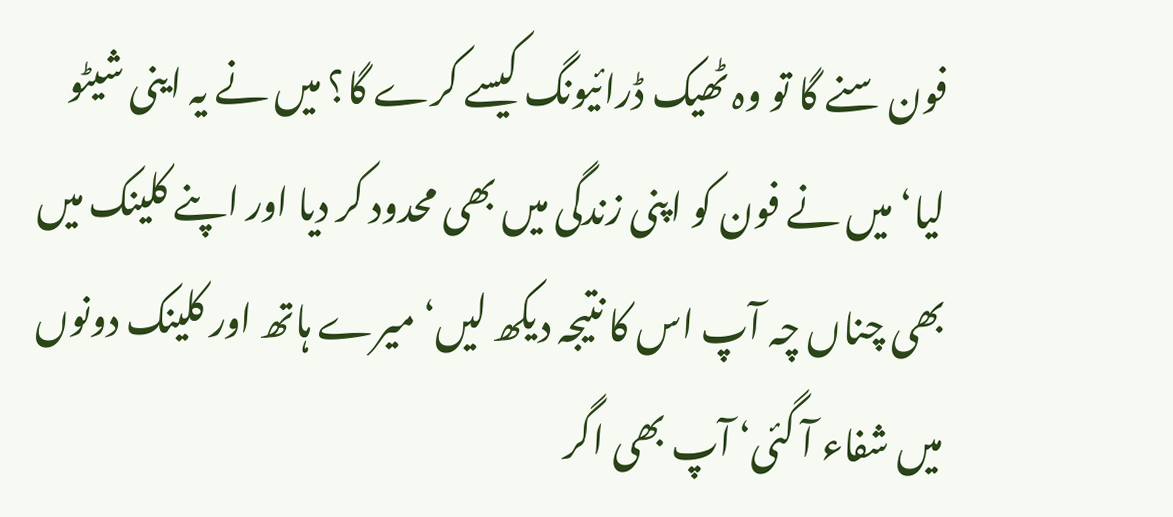فون سنے گا تو وہ ٹھیک ڈرائیونگ کیسے کرے گا؟ میں نے یہ اینی شیٹو لیا‘ میں نے فون کو اپنی زندگی میں بھی محدود کر دیا اور اپنے کلینک میں بھی چناں چہ آپ اس کا نتیجہ دیکھ لیں‘ میرے ہاتھ اور کلینک دونوں میں شفاء آ گئی‘ آپ بھی اگر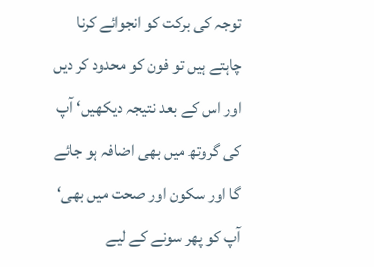توجہ کی برکت کو انجوائے کرنا چاہتے ہیں تو فون کو محدود کر دیں اور اس کے بعد نتیجہ دیکھیں‘ آپ کی گروتھ میں بھی اضافہ ہو جائے گا اور سکون اور صحت میں بھی‘ آپ کو پھر سونے کے لیے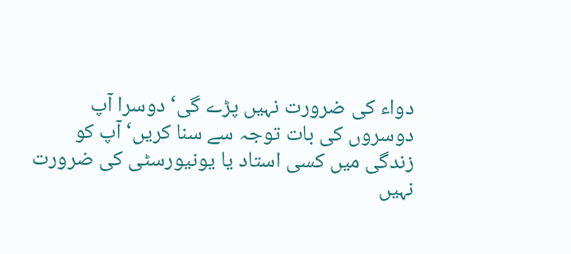دواء کی ضرورت نہیں پڑے گی‘ دوسرا آپ دوسروں کی بات توجہ سے سنا کریں‘ آپ کو زندگی میں کسی استاد یا یونیورسٹی کی ضرورت نہیں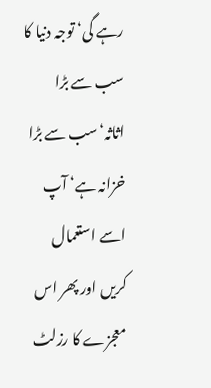رہے گی‘ توجہ دنیا کا سب سے بڑا اثاثہ‘سب سے بڑا خزانہ ہے‘ آپ اسے استعمال کریں اور پھر اس معجزے کا رزلٹ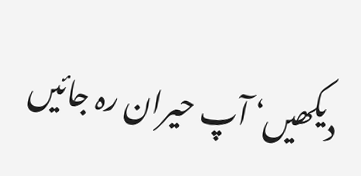دیکھیں‘ آپ حیران رہ جائیں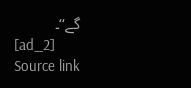گے‘‘۔
[ad_2]
Source link